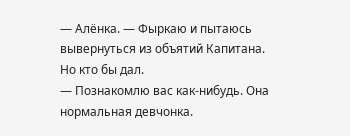— Алёнка. — Фыркаю и пытаюсь вывернуться из объятий Капитана.
Но кто бы дал.
— Познакомлю вас как-нибудь. Она нормальная девчонка.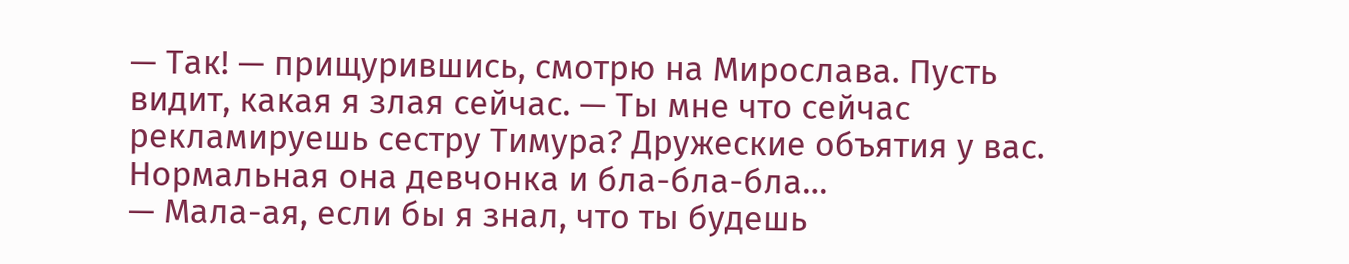— Так! — прищурившись, смотрю на Мирослава. Пусть видит, какая я злая сейчас. — Ты мне что сейчас рекламируешь сестру Тимура? Дружеские объятия у вас. Нормальная она девчонка и бла-бла-бла…
— Мала-ая, если бы я знал, что ты будешь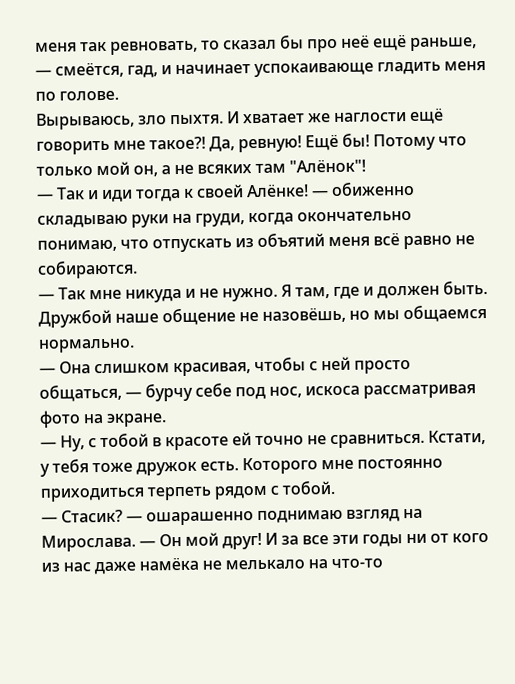меня так ревновать, то сказал бы про неё ещё раньше, — смеётся, гад, и начинает успокаивающе гладить меня по голове.
Вырываюсь, зло пыхтя. И хватает же наглости ещё говорить мне такое?! Да, ревную! Ещё бы! Потому что только мой он, а не всяких там "Алёнок"!
— Так и иди тогда к своей Алёнке! — обиженно складываю руки на груди, когда окончательно понимаю, что отпускать из объятий меня всё равно не собираются.
— Так мне никуда и не нужно. Я там, где и должен быть. Дружбой наше общение не назовёшь, но мы общаемся нормально.
— Она слишком красивая, чтобы с ней просто общаться, — бурчу себе под нос, искоса рассматривая фото на экране.
— Ну, с тобой в красоте ей точно не сравниться. Кстати, у тебя тоже дружок есть. Которого мне постоянно приходиться терпеть рядом с тобой.
— Стасик? — ошарашенно поднимаю взгляд на Мирослава. — Он мой друг! И за все эти годы ни от кого из нас даже намёка не мелькало на что-то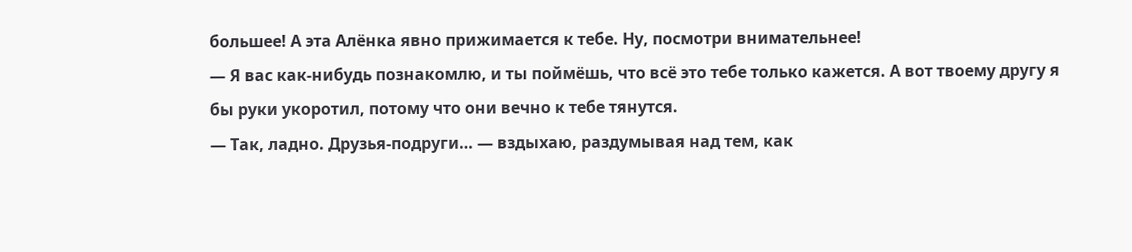большее! А эта Алёнка явно прижимается к тебе. Ну, посмотри внимательнее!
— Я вас как-нибудь познакомлю, и ты поймёшь, что всё это тебе только кажется. А вот твоему другу я бы руки укоротил, потому что они вечно к тебе тянутся.
— Так, ладно. Друзья-подруги… — вздыхаю, раздумывая над тем, как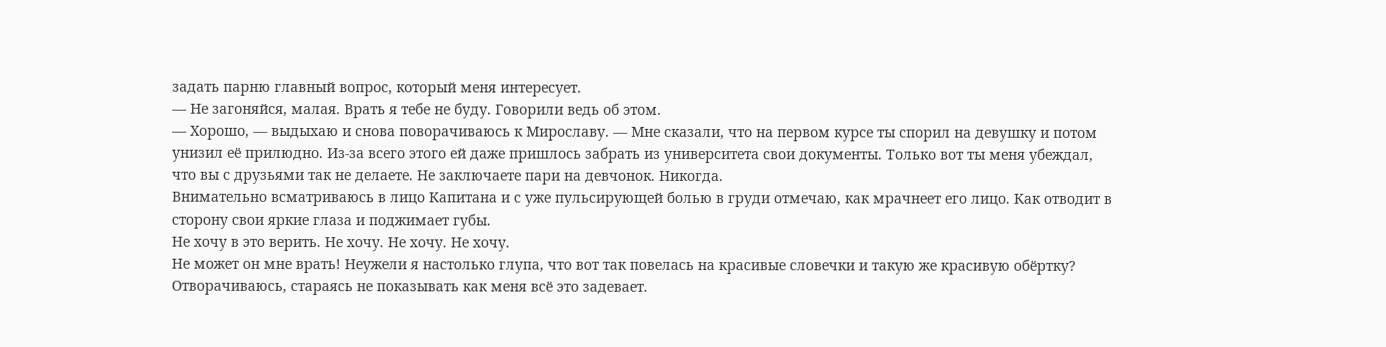задать парню главный вопрос, который меня интересует.
— Не загоняйся, малая. Врать я тебе не буду. Говорили ведь об этом.
— Хорошо, — выдыхаю и снова поворачиваюсь к Мирославу. — Мне сказали, что на первом курсе ты спорил на девушку и потом унизил её прилюдно. Из-за всего этого ей даже пришлось забрать из университета свои документы. Только вот ты меня убеждал, что вы с друзьями так не делаете. Не заключаете пари на девчонок. Никогда.
Внимательно всматриваюсь в лицо Капитана и с уже пульсирующей болью в груди отмечаю, как мрачнеет его лицо. Как отводит в сторону свои яркие глаза и поджимает губы.
Не хочу в это верить. Не хочу. Не хочу. Не хочу.
Не может он мне врать! Неужели я настолько глупа, что вот так повелась на красивые словечки и такую же красивую обёртку?
Отворачиваюсь, стараясь не показывать как меня всё это задевает.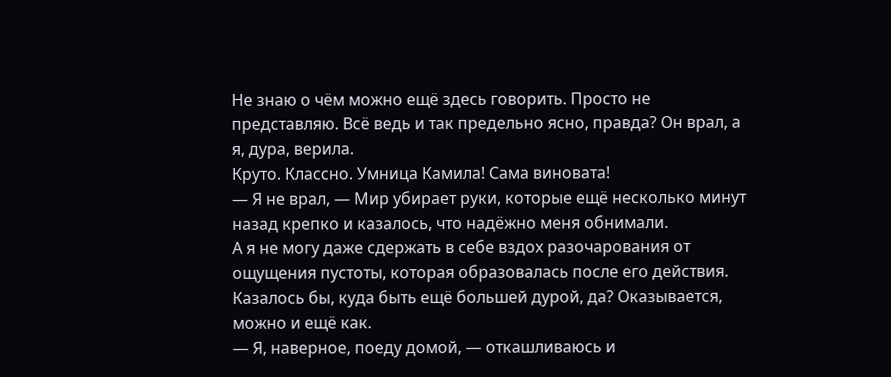Не знаю о чём можно ещё здесь говорить. Просто не представляю. Всё ведь и так предельно ясно, правда? Он врал, а я, дура, верила.
Круто. Классно. Умница Камила! Сама виновата!
— Я не врал, — Мир убирает руки, которые ещё несколько минут назад крепко и казалось, что надёжно меня обнимали.
А я не могу даже сдержать в себе вздох разочарования от ощущения пустоты, которая образовалась после его действия.
Казалось бы, куда быть ещё большей дурой, да? Оказывается, можно и ещё как.
— Я, наверное, поеду домой, — откашливаюсь и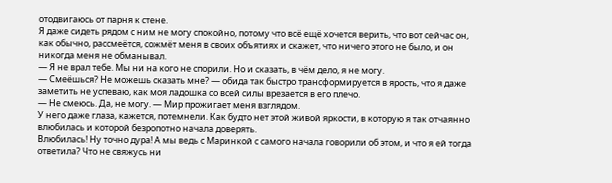отодвигаюсь от парня к стене.
Я даже сидеть рядом с ним не могу спокойно, потому что всё ещё хочется верить, что вот сейчас он, как обычно, рассмеётся, сожмёт меня в своих объятиях и скажет, что ничего этого не было, и он никогда меня не обманывал.
— Я не врал тебе. Мы ни на кого не спорили. Но и сказать, в чём дело, я не могу.
— Смеёшься? Не можешь сказать мне? — обида так быстро трансформируется в ярость, что я даже заметить не успеваю, как моя ладошка со всей силы врезается в его плечо.
— Не смеюсь. Да, не могу. — Мир прожигает меня взглядом.
У него даже глаза, кажется, потемнели. Как будто нет этой живой яркости, в которую я так отчаянно влюбилась и которой безропотно начала доверять.
Влюбилась! Ну точно дура! А мы ведь с Маринкой с самого начала говорили об этом, и что я ей тогда ответила? Что не свяжусь ни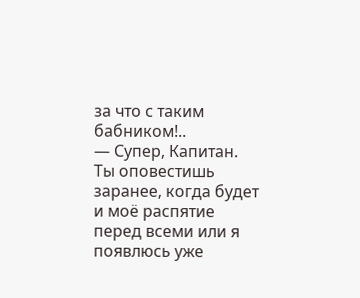за что с таким бабником!..
— Супер, Капитан. Ты оповестишь заранее, когда будет и моё распятие перед всеми или я появлюсь уже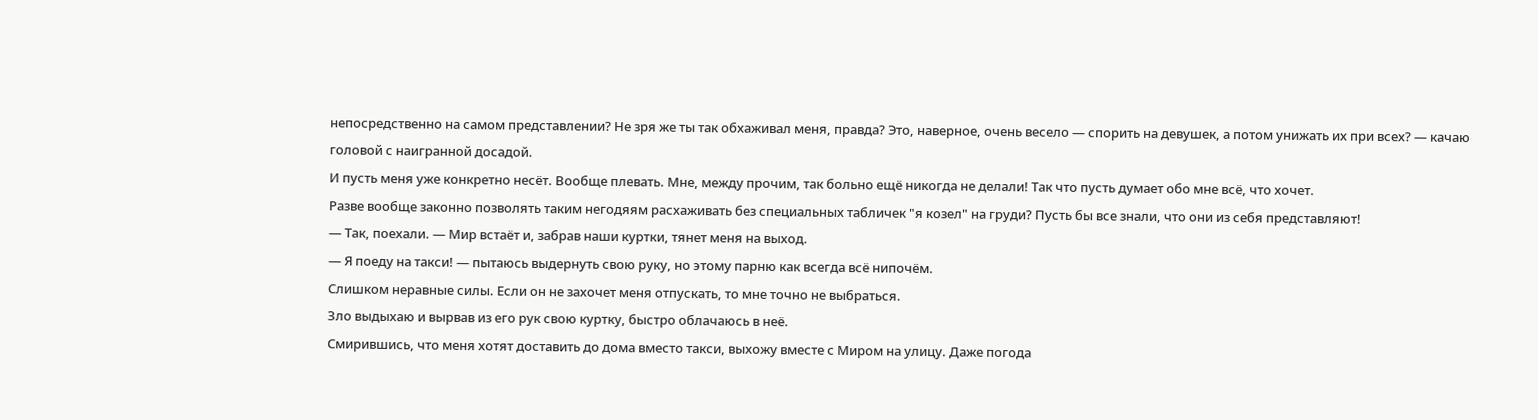непосредственно на самом представлении? Не зря же ты так обхаживал меня, правда? Это, наверное, очень весело — спорить на девушек, а потом унижать их при всех? — качаю головой с наигранной досадой.
И пусть меня уже конкретно несёт. Вообще плевать. Мне, между прочим, так больно ещё никогда не делали! Так что пусть думает обо мне всё, что хочет.
Разве вообще законно позволять таким негодяям расхаживать без специальных табличек "я козел" на груди? Пусть бы все знали, что они из себя представляют!
— Так, поехали. — Мир встаёт и, забрав наши куртки, тянет меня на выход.
— Я поеду на такси! — пытаюсь выдернуть свою руку, но этому парню как всегда всё нипочём.
Слишком неравные силы. Если он не захочет меня отпускать, то мне точно не выбраться.
Зло выдыхаю и вырвав из его рук свою куртку, быстро облачаюсь в неё.
Смирившись, что меня хотят доставить до дома вместо такси, выхожу вместе с Миром на улицу. Даже погода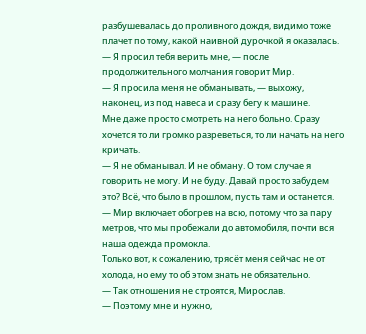разбушевалась до проливного дождя, видимо тоже плачет по тому, какой наивной дурочкой я оказалась.
— Я просил тебя верить мне, — после продолжительного молчания говорит Мир.
— Я просила меня не обманывать, — выхожу, наконец, из под навеса и сразу бегу к машине.
Мне даже просто смотреть на него больно. Сразу хочется то ли громко разреветься, то ли начать на него кричать.
— Я не обманывал. И не обману. О том случае я говорить не могу. И не буду. Давай просто забудем это? Всё, что было в прошлом, пусть там и останется. — Мир включает обогрев на всю, потому что за пару метров, что мы пробежали до автомобиля, почти вся наша одежда промокла.
Только вот, к сожалению, трясёт меня сейчас не от холода, но ему то об этом знать не обязательно.
— Так отношения не строятся, Мирослав.
— Поэтому мне и нужно,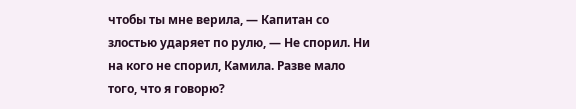чтобы ты мне верила, — Капитан со злостью ударяет по рулю, — Не спорил. Ни на кого не спорил, Камила. Разве мало того, что я говорю?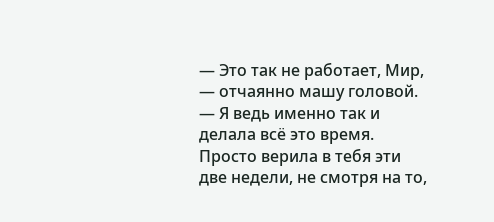— Это так не работает, Мир, — отчаянно машу головой. — Я ведь именно так и делала всё это время. Просто верила в тебя эти две недели, не смотря на то,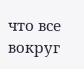что все вокруг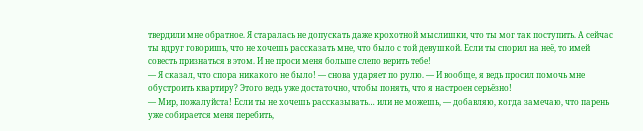твердили мне обратное. Я старалась не допускать даже крохотной мыслишки, что ты мог так поступить. А сейчас ты вдруг говоришь, что не хочешь рассказать мне, что было с той девушкой. Если ты спорил на неё, то имей совесть признаться в этом. И не проси меня больше слепо верить тебе!
— Я сказал, что спора никакого не было! — снова ударяет по рулю. — И вообще, я ведь просил помочь мне обустроить квартиру? Этого ведь уже достаточно, чтобы понять, что я настроен серьёзно!
— Мир, пожалуйста! Если ты не хочешь рассказывать… или не можешь, — добавляю, когда замечаю, что парень уже собирается меня перебить,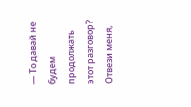— То давай не будем продолжать этот разговор? Отвези меня,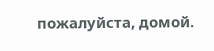пожалуйста, домой.